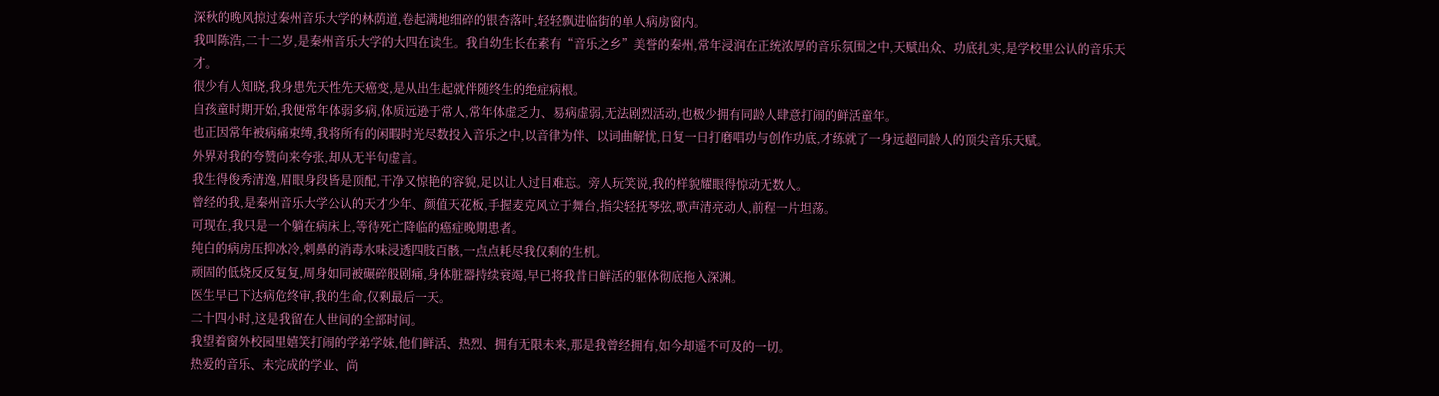深秋的晚风掠过秦州音乐大学的林荫道,卷起满地细碎的银杏落叶,轻轻飘进临街的单人病房窗内。
我叫陈浩,二十二岁,是秦州音乐大学的大四在读生。我自幼生长在素有“音乐之乡”美誉的秦州,常年浸润在正统浓厚的音乐氛围之中,天赋出众、功底扎实,是学校里公认的音乐天才。
很少有人知晓,我身患先天性先天癌变,是从出生起就伴随终生的绝症病根。
自孩童时期开始,我便常年体弱多病,体质远逊于常人,常年体虚乏力、易病虚弱,无法剧烈活动,也极少拥有同龄人肆意打闹的鲜活童年。
也正因常年被病痛束缚,我将所有的闲暇时光尽数投入音乐之中,以音律为伴、以词曲解忧,日复一日打磨唱功与创作功底,才练就了一身远超同龄人的顶尖音乐天赋。
外界对我的夸赞向来夸张,却从无半句虚言。
我生得俊秀清逸,眉眼身段皆是顶配,干净又惊艳的容貌,足以让人过目难忘。旁人玩笑说,我的样貌耀眼得惊动无数人。
曾经的我,是秦州音乐大学公认的天才少年、颜值天花板,手握麦克风立于舞台,指尖轻抚琴弦,歌声清亮动人,前程一片坦荡。
可现在,我只是一个躺在病床上,等待死亡降临的癌症晚期患者。
纯白的病房压抑冰冷,刺鼻的消毒水味浸透四肢百骸,一点点耗尽我仅剩的生机。
顽固的低烧反反复复,周身如同被碾碎般剧痛,身体脏器持续衰竭,早已将我昔日鲜活的躯体彻底拖入深渊。
医生早已下达病危终审,我的生命,仅剩最后一天。
二十四小时,这是我留在人世间的全部时间。
我望着窗外校园里嬉笑打闹的学弟学妹,他们鲜活、热烈、拥有无限未来,那是我曾经拥有,如今却遥不可及的一切。
热爱的音乐、未完成的学业、尚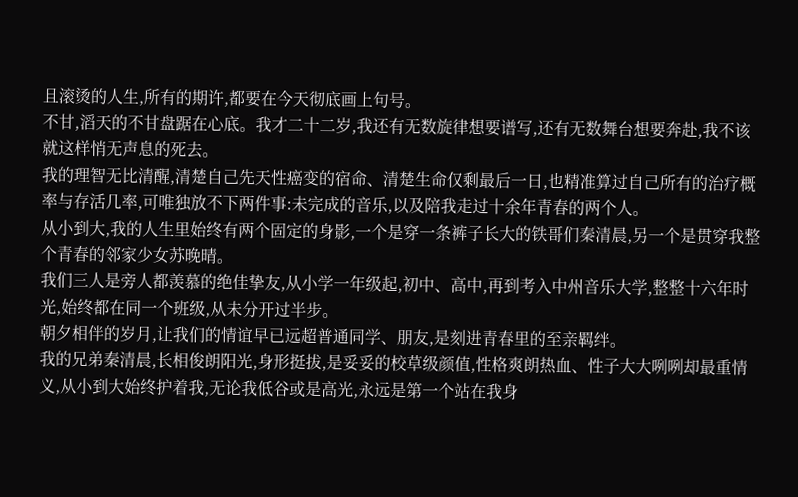且滚烫的人生,所有的期许,都要在今天彻底画上句号。
不甘,滔天的不甘盘踞在心底。我才二十二岁,我还有无数旋律想要谱写,还有无数舞台想要奔赴,我不该就这样悄无声息的死去。
我的理智无比清醒,清楚自己先天性癌变的宿命、清楚生命仅剩最后一日,也精准算过自己所有的治疗概率与存活几率,可唯独放不下两件事:未完成的音乐,以及陪我走过十余年青春的两个人。
从小到大,我的人生里始终有两个固定的身影,一个是穿一条裤子长大的铁哥们秦清晨,另一个是贯穿我整个青春的邻家少女苏晚晴。
我们三人是旁人都羡慕的绝佳挚友,从小学一年级起,初中、高中,再到考入中州音乐大学,整整十六年时光,始终都在同一个班级,从未分开过半步。
朝夕相伴的岁月,让我们的情谊早已远超普通同学、朋友,是刻进青春里的至亲羁绊。
我的兄弟秦清晨,长相俊朗阳光,身形挺拔,是妥妥的校草级颜值,性格爽朗热血、性子大大咧咧却最重情义,从小到大始终护着我,无论我低谷或是高光,永远是第一个站在我身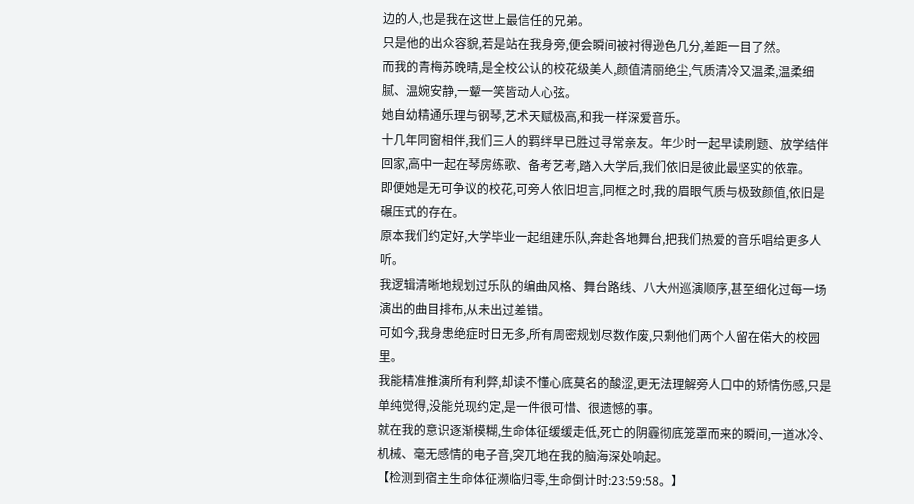边的人,也是我在这世上最信任的兄弟。
只是他的出众容貌,若是站在我身旁,便会瞬间被衬得逊色几分,差距一目了然。
而我的青梅苏晚晴,是全校公认的校花级美人,颜值清丽绝尘,气质清冷又温柔,温柔细腻、温婉安静,一颦一笑皆动人心弦。
她自幼精通乐理与钢琴,艺术天赋极高,和我一样深爱音乐。
十几年同窗相伴,我们三人的羁绊早已胜过寻常亲友。年少时一起早读刷题、放学结伴回家,高中一起在琴房练歌、备考艺考,踏入大学后,我们依旧是彼此最坚实的依靠。
即便她是无可争议的校花,可旁人依旧坦言,同框之时,我的眉眼气质与极致颜值,依旧是碾压式的存在。
原本我们约定好,大学毕业一起组建乐队,奔赴各地舞台,把我们热爱的音乐唱给更多人听。
我逻辑清晰地规划过乐队的编曲风格、舞台路线、八大州巡演顺序,甚至细化过每一场演出的曲目排布,从未出过差错。
可如今,我身患绝症时日无多,所有周密规划尽数作废,只剩他们两个人留在偌大的校园里。
我能精准推演所有利弊,却读不懂心底莫名的酸涩,更无法理解旁人口中的矫情伤感,只是单纯觉得,没能兑现约定,是一件很可惜、很遗憾的事。
就在我的意识逐渐模糊,生命体征缓缓走低,死亡的阴霾彻底笼罩而来的瞬间,一道冰冷、机械、毫无感情的电子音,突兀地在我的脑海深处响起。
【检测到宿主生命体征濒临归零,生命倒计时:23:59:58。】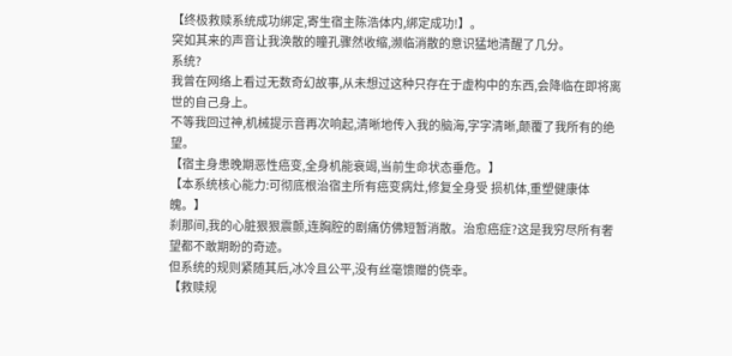【终极救赎系统成功绑定,寄生宿主陈浩体内,绑定成功!】。
突如其来的声音让我涣散的瞳孔骤然收缩,濒临消散的意识猛地清醒了几分。
系统?
我曾在网络上看过无数奇幻故事,从未想过这种只存在于虚构中的东西,会降临在即将离世的自己身上。
不等我回过神,机械提示音再次响起,清晰地传入我的脑海,字字清晰,颠覆了我所有的绝望。
【宿主身患晚期恶性癌变,全身机能衰竭,当前生命状态垂危。】
【本系统核心能力:可彻底根治宿主所有癌变病灶,修复全身受 损机体,重塑健康体魄。】
刹那间,我的心脏狠狠震颤,连胸腔的剧痛仿佛短暂消散。治愈癌症?这是我穷尽所有奢望都不敢期盼的奇迹。
但系统的规则紧随其后,冰冷且公平,没有丝毫馈赠的侥幸。
【救赎规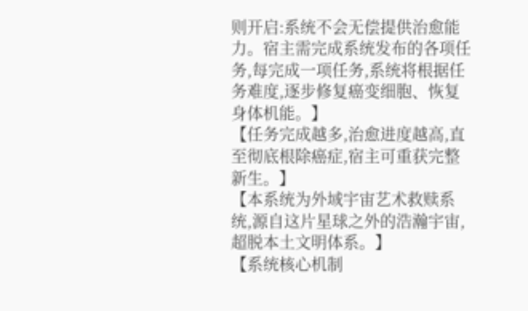则开启:系统不会无偿提供治愈能力。宿主需完成系统发布的各项任务,每完成一项任务,系统将根据任务难度,逐步修复癌变细胞、恢复身体机能。】
【任务完成越多,治愈进度越高,直至彻底根除癌症,宿主可重获完整新生。】
【本系统为外域宇宙艺术救赎系统,源自这片星球之外的浩瀚宇宙,超脱本土文明体系。】
【系统核心机制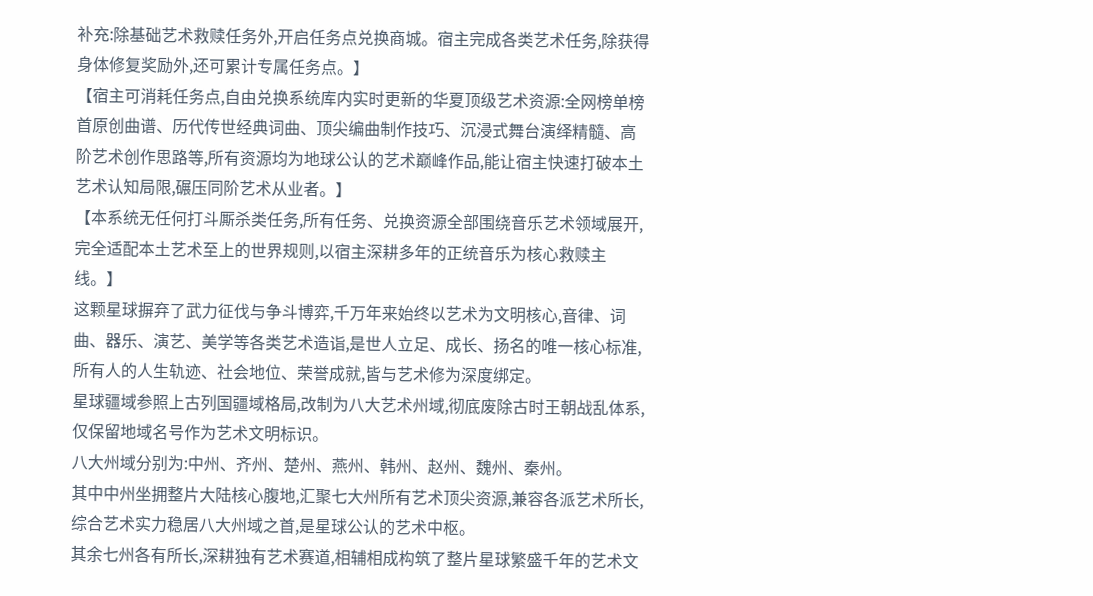补充:除基础艺术救赎任务外,开启任务点兑换商城。宿主完成各类艺术任务,除获得身体修复奖励外,还可累计专属任务点。】
【宿主可消耗任务点,自由兑换系统库内实时更新的华夏顶级艺术资源:全网榜单榜首原创曲谱、历代传世经典词曲、顶尖编曲制作技巧、沉浸式舞台演绎精髓、高阶艺术创作思路等,所有资源均为地球公认的艺术巅峰作品,能让宿主快速打破本土艺术认知局限,碾压同阶艺术从业者。】
【本系统无任何打斗厮杀类任务,所有任务、兑换资源全部围绕音乐艺术领域展开,完全适配本土艺术至上的世界规则,以宿主深耕多年的正统音乐为核心救赎主线。】
这颗星球摒弃了武力征伐与争斗博弈,千万年来始终以艺术为文明核心,音律、词曲、器乐、演艺、美学等各类艺术造诣,是世人立足、成长、扬名的唯一核心标准,所有人的人生轨迹、社会地位、荣誉成就,皆与艺术修为深度绑定。
星球疆域参照上古列国疆域格局,改制为八大艺术州域,彻底废除古时王朝战乱体系,仅保留地域名号作为艺术文明标识。
八大州域分别为:中州、齐州、楚州、燕州、韩州、赵州、魏州、秦州。
其中中州坐拥整片大陆核心腹地,汇聚七大州所有艺术顶尖资源,兼容各派艺术所长,综合艺术实力稳居八大州域之首,是星球公认的艺术中枢。
其余七州各有所长,深耕独有艺术赛道,相辅相成构筑了整片星球繁盛千年的艺术文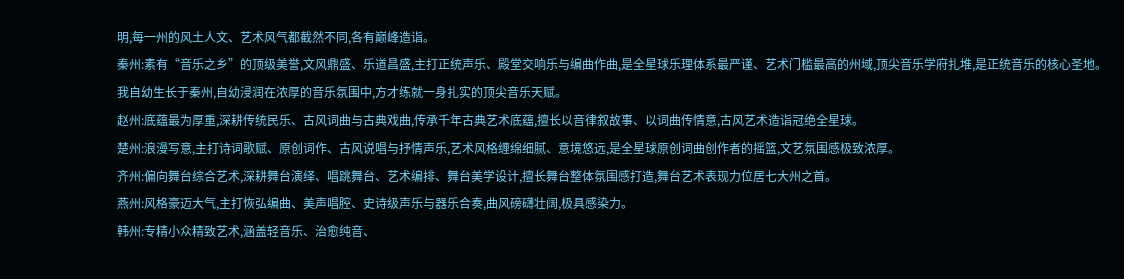明,每一州的风土人文、艺术风气都截然不同,各有巅峰造诣。
秦州:素有“音乐之乡”的顶级美誉,文风鼎盛、乐道昌盛,主打正统声乐、殿堂交响乐与编曲作曲,是全星球乐理体系最严谨、艺术门槛最高的州域,顶尖音乐学府扎堆,是正统音乐的核心圣地。
我自幼生长于秦州,自幼浸润在浓厚的音乐氛围中,方才练就一身扎实的顶尖音乐天赋。
赵州:底蕴最为厚重,深耕传统民乐、古风词曲与古典戏曲,传承千年古典艺术底蕴,擅长以音律叙故事、以词曲传情意,古风艺术造诣冠绝全星球。
楚州:浪漫写意,主打诗词歌赋、原创词作、古风说唱与抒情声乐,艺术风格缠绵细腻、意境悠远,是全星球原创词曲创作者的摇篮,文艺氛围感极致浓厚。
齐州:偏向舞台综合艺术,深耕舞台演绎、唱跳舞台、艺术编排、舞台美学设计,擅长舞台整体氛围感打造,舞台艺术表现力位居七大州之首。
燕州:风格豪迈大气,主打恢弘编曲、美声唱腔、史诗级声乐与器乐合奏,曲风磅礴壮阔,极具感染力。
韩州:专精小众精致艺术,涵盖轻音乐、治愈纯音、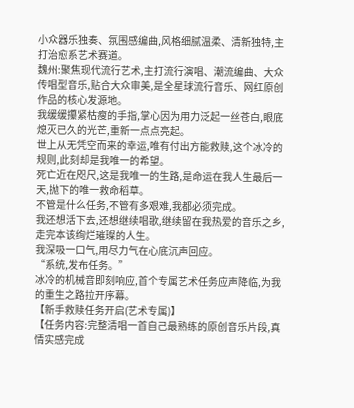小众器乐独奏、氛围感编曲,风格细腻温柔、清新独特,主打治愈系艺术赛道。
魏州:聚焦现代流行艺术,主打流行演唱、潮流编曲、大众传唱型音乐,贴合大众审美,是全星球流行音乐、网红原创作品的核心发源地。
我缓缓攥紧枯瘦的手指,掌心因为用力泛起一丝苍白,眼底熄灭已久的光芒,重新一点点亮起。
世上从无凭空而来的幸运,唯有付出方能救赎,这个冰冷的规则,此刻却是我唯一的希望。
死亡近在咫尺,这是我唯一的生路,是命运在我人生最后一天,抛下的唯一救命稻草。
不管是什么任务,不管有多艰难,我都必须完成。
我还想活下去,还想继续唱歌,继续留在我热爱的音乐之乡,走完本该绚烂璀璨的人生。
我深吸一口气,用尽力气在心底沉声回应。
“系统,发布任务。”
冰冷的机械音即刻响应,首个专属艺术任务应声降临,为我的重生之路拉开序幕。
【新手救赎任务开启(艺术专属)】
【任务内容:完整清唱一首自己最熟练的原创音乐片段,真情实感完成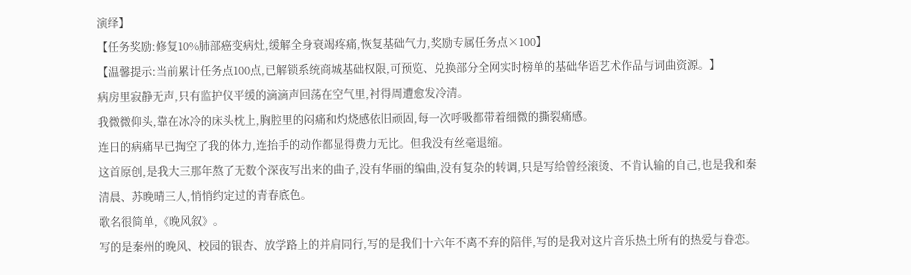演绎】
【任务奖励:修复10%肺部癌变病灶,缓解全身衰竭疼痛,恢复基础气力,奖励专属任务点×100】
【温馨提示:当前累计任务点100点,已解锁系统商城基础权限,可预览、兑换部分全网实时榜单的基础华语艺术作品与词曲资源。】
病房里寂静无声,只有监护仪平缓的滴滴声回荡在空气里,衬得周遭愈发冷清。
我微微仰头,靠在冰冷的床头枕上,胸腔里的闷痛和灼烧感依旧顽固,每一次呼吸都带着细微的撕裂痛感。
连日的病痛早已掏空了我的体力,连抬手的动作都显得费力无比。但我没有丝毫退缩。
这首原创,是我大三那年熬了无数个深夜写出来的曲子,没有华丽的编曲,没有复杂的转调,只是写给曾经滚烫、不肯认输的自己,也是我和秦清晨、苏晚晴三人,悄悄约定过的青春底色。
歌名很简单,《晚风叙》。
写的是秦州的晚风、校园的银杏、放学路上的并肩同行,写的是我们十六年不离不弃的陪伴,写的是我对这片音乐热土所有的热爱与眷恋。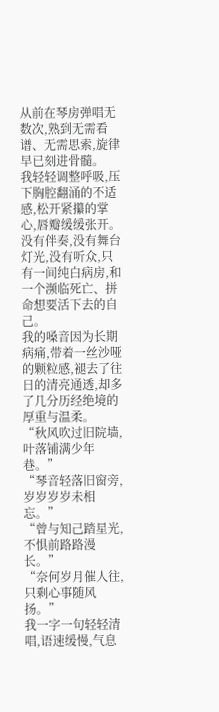从前在琴房弹唱无数次,熟到无需看谱、无需思索,旋律早已刻进骨髓。
我轻轻调整呼吸,压下胸腔翻涌的不适感,松开紧攥的掌心,唇瓣缓缓张开。
没有伴奏,没有舞台灯光,没有听众,只有一间纯白病房,和一个濒临死亡、拼命想要活下去的自己。
我的嗓音因为长期病痛,带着一丝沙哑的颗粒感,褪去了往日的清亮通透,却多了几分历经绝境的厚重与温柔。
“秋风吹过旧院墙,叶落铺满少年巷。”
“琴音轻落旧窗旁,岁岁岁岁未相忘。”
“曾与知己踏星光,不惧前路路漫长。”
“奈何岁月催人往,只剩心事随风扬。”
我一字一句轻轻清唱,语速缓慢,气息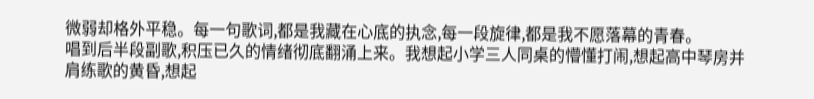微弱却格外平稳。每一句歌词,都是我藏在心底的执念,每一段旋律,都是我不愿落幕的青春。
唱到后半段副歌,积压已久的情绪彻底翻涌上来。我想起小学三人同桌的懵懂打闹,想起高中琴房并肩练歌的黄昏,想起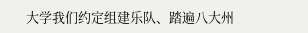大学我们约定组建乐队、踏遍八大州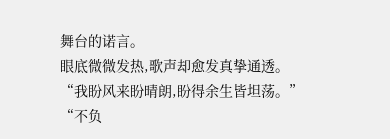舞台的诺言。
眼底微微发热,歌声却愈发真挚通透。
“我盼风来盼晴朗,盼得余生皆坦荡。”
“不负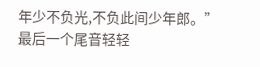年少不负光,不负此间少年郎。”
最后一个尾音轻轻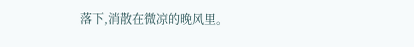落下,消散在微凉的晚风里。